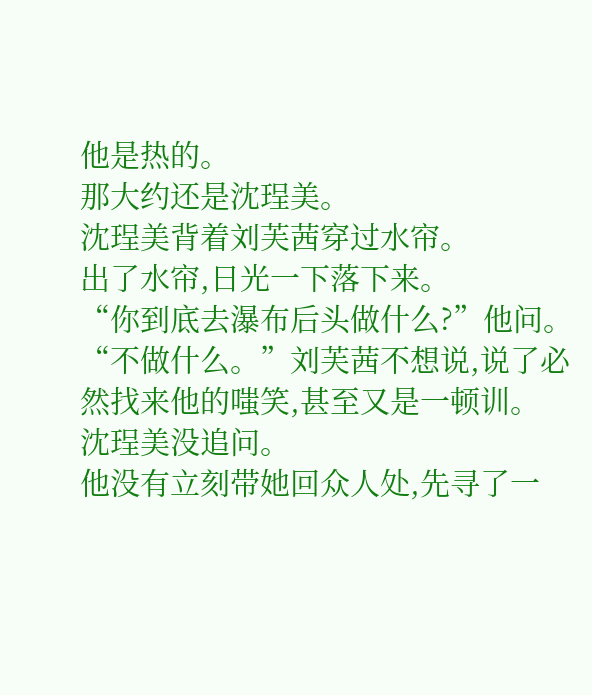他是热的。
那大约还是沈珵美。
沈珵美背着刘芙茜穿过水帘。
出了水帘,日光一下落下来。
“你到底去瀑布后头做什么?”他问。
“不做什么。”刘芙茜不想说,说了必然找来他的嗤笑,甚至又是一顿训。
沈珵美没追问。
他没有立刻带她回众人处,先寻了一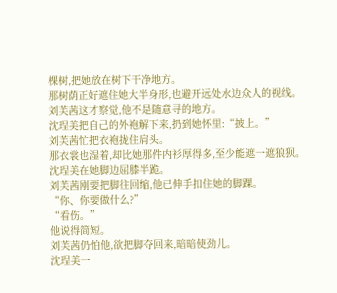棵树,把她放在树下干净地方。
那树荫正好遮住她大半身形,也避开远处水边众人的视线。
刘芙茜这才察觉,他不是随意寻的地方。
沈珵美把自己的外袍解下来,扔到她怀里:“披上。”
刘芙茜忙把衣袍拢住肩头。
那衣裳也湿着,却比她那件内衫厚得多,至少能遮一遮狼狈。
沈珵美在她脚边屈膝半跪。
刘芙茜刚要把脚往回缩,他已伸手扣住她的脚踝。
“你、你要做什么?”
“看伤。”
他说得简短。
刘芙茜仍怕他,欲把脚夺回来,暗暗使劲儿。
沈珵美一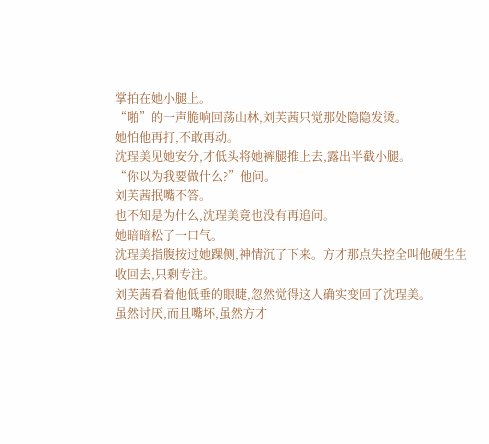掌拍在她小腿上。
“啪”的一声脆响回荡山林,刘芙茜只觉那处隐隐发烫。
她怕他再打,不敢再动。
沈珵美见她安分,才低头将她裤腿推上去,露出半截小腿。
“你以为我要做什么?”他问。
刘芙茜抿嘴不答。
也不知是为什么,沈珵美竟也没有再追问。
她暗暗松了一口气。
沈珵美指腹按过她踝侧,神情沉了下来。方才那点失控全叫他硬生生收回去,只剩专注。
刘芙茜看着他低垂的眼睫,忽然觉得这人确实变回了沈珵美。
虽然讨厌,而且嘴坏,虽然方才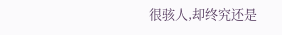很骇人,却终究还是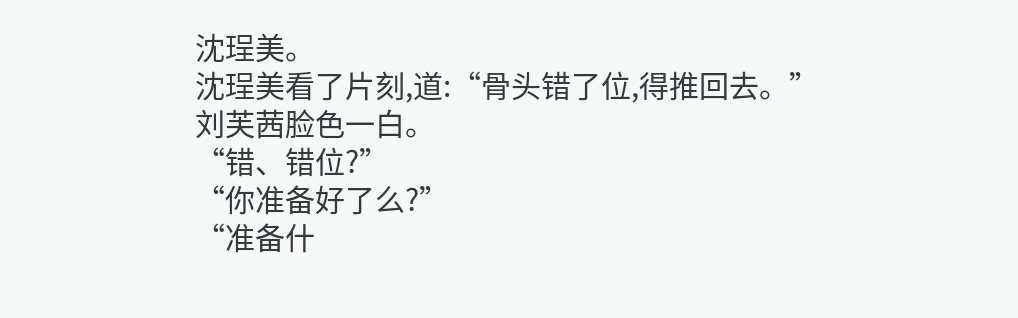沈珵美。
沈珵美看了片刻,道:“骨头错了位,得推回去。”
刘芙茜脸色一白。
“错、错位?”
“你准备好了么?”
“准备什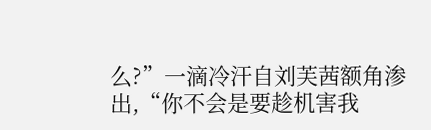么?”一滴冷汗自刘芙茜额角渗出,“你不会是要趁机害我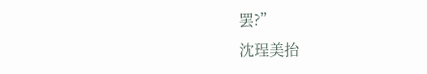罢?”
沈珵美抬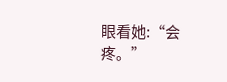眼看她:“会疼。”